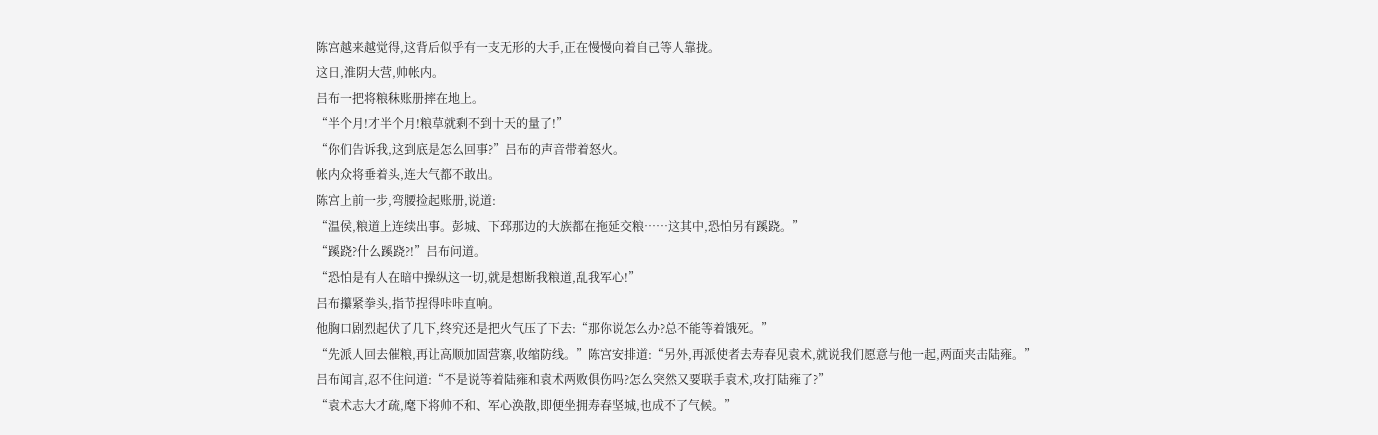陈宫越来越觉得,这背后似乎有一支无形的大手,正在慢慢向着自己等人靠拢。
这日,淮阴大营,帅帐内。
吕布一把将粮秣账册摔在地上。
“半个月!才半个月!粮草就剩不到十天的量了!”
“你们告诉我,这到底是怎么回事?”吕布的声音带着怒火。
帐内众将垂着头,连大气都不敢出。
陈宫上前一步,弯腰捡起账册,说道:
“温侯,粮道上连续出事。彭城、下邳那边的大族都在拖延交粮……这其中,恐怕另有蹊跷。”
“蹊跷?什么蹊跷?!”吕布问道。
“恐怕是有人在暗中操纵这一切,就是想断我粮道,乱我军心!”
吕布攥紧拳头,指节捏得咔咔直响。
他胸口剧烈起伏了几下,终究还是把火气压了下去:“那你说怎么办?总不能等着饿死。”
“先派人回去催粮,再让高顺加固营寨,收缩防线。”陈宫安排道:“另外,再派使者去寿春见袁术,就说我们愿意与他一起,两面夹击陆雍。”
吕布闻言,忍不住问道:“不是说等着陆雍和袁术两败俱伤吗?怎么突然又要联手袁术,攻打陆雍了?”
“袁术志大才疏,麾下将帅不和、军心涣散,即便坐拥寿春坚城,也成不了气候。”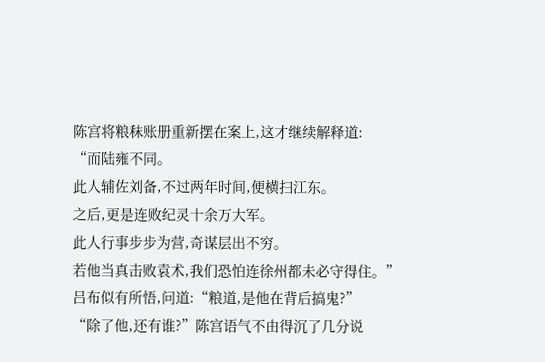陈宫将粮秣账册重新摆在案上,这才继续解释道:
“而陆雍不同。
此人辅佐刘备,不过两年时间,便横扫江东。
之后,更是连败纪灵十余万大军。
此人行事步步为营,奇谋层出不穷。
若他当真击败袁术,我们恐怕连徐州都未必守得住。”
吕布似有所悟,问道:“粮道,是他在背后搞鬼?”
“除了他,还有谁?”陈宫语气不由得沉了几分说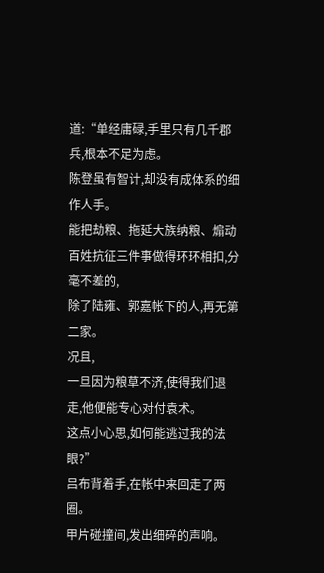道:“单经庸碌,手里只有几千郡兵,根本不足为虑。
陈登虽有智计,却没有成体系的细作人手。
能把劫粮、拖延大族纳粮、煽动百姓抗征三件事做得环环相扣,分毫不差的,
除了陆雍、郭嘉帐下的人,再无第二家。
况且,
一旦因为粮草不济,使得我们退走,他便能专心对付袁术。
这点小心思,如何能逃过我的法眼?”
吕布背着手,在帐中来回走了两圈。
甲片碰撞间,发出细碎的声响。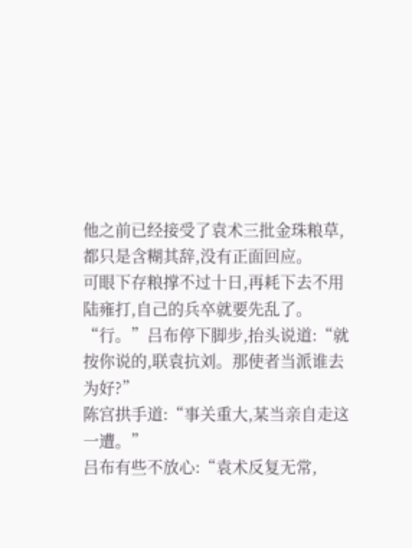他之前已经接受了袁术三批金珠粮草,都只是含糊其辞,没有正面回应。
可眼下存粮撑不过十日,再耗下去不用陆雍打,自己的兵卒就要先乱了。
“行。”吕布停下脚步,抬头说道:“就按你说的,联袁抗刘。那使者当派谁去为好?”
陈宫拱手道:“事关重大,某当亲自走这一遭。”
吕布有些不放心:“袁术反复无常,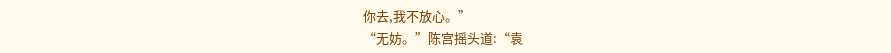你去,我不放心。”
“无妨。”陈宫摇头道:“袁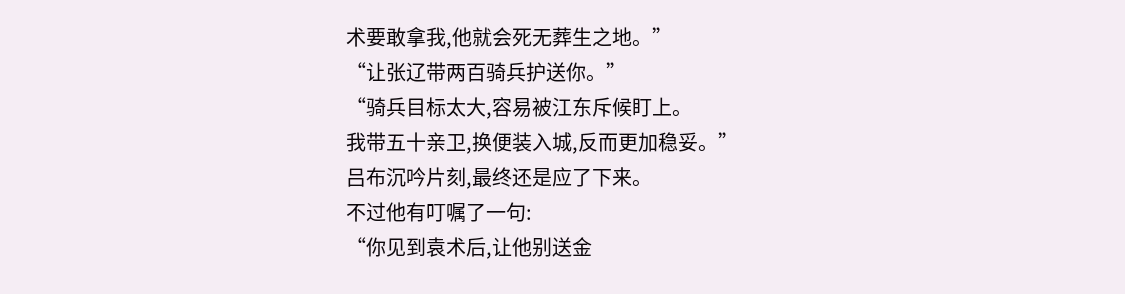术要敢拿我,他就会死无葬生之地。”
“让张辽带两百骑兵护送你。”
“骑兵目标太大,容易被江东斥候盯上。
我带五十亲卫,换便装入城,反而更加稳妥。”
吕布沉吟片刻,最终还是应了下来。
不过他有叮嘱了一句:
“你见到袁术后,让他别送金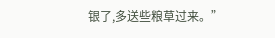银了,多送些粮草过来。”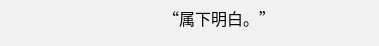“属下明白。”